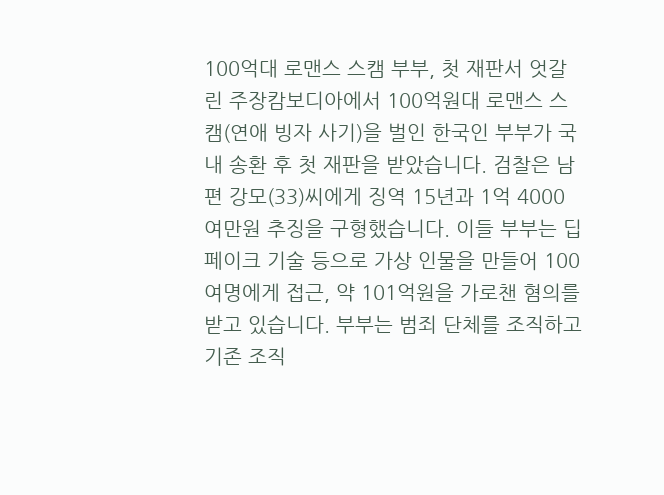100억대 로맨스 스캠 부부, 첫 재판서 엇갈린 주장캄보디아에서 100억원대 로맨스 스캠(연애 빙자 사기)을 벌인 한국인 부부가 국내 송환 후 첫 재판을 받았습니다. 검찰은 남편 강모(33)씨에게 징역 15년과 1억 4000여만원 추징을 구형했습니다. 이들 부부는 딥페이크 기술 등으로 가상 인물을 만들어 100여명에게 접근, 약 101억원을 가로챈 혐의를 받고 있습니다. 부부는 범죄 단체를 조직하고 기존 조직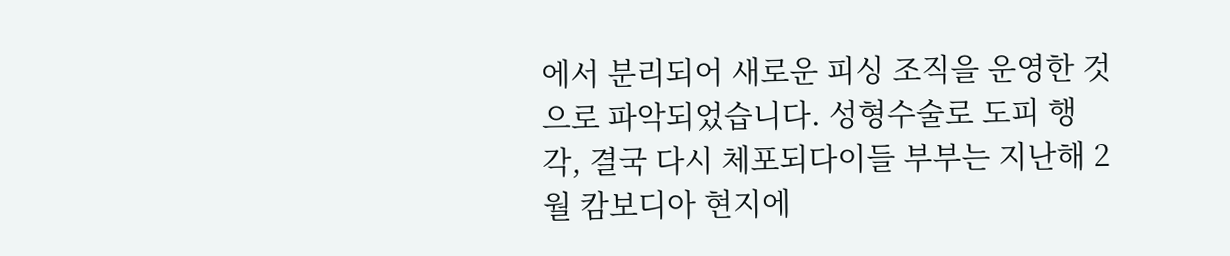에서 분리되어 새로운 피싱 조직을 운영한 것으로 파악되었습니다. 성형수술로 도피 행각, 결국 다시 체포되다이들 부부는 지난해 2월 캄보디아 현지에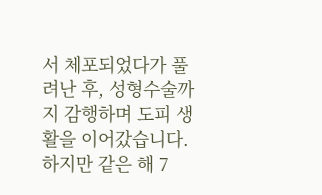서 체포되었다가 풀려난 후, 성형수술까지 감행하며 도피 생활을 이어갔습니다. 하지만 같은 해 7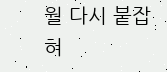월 다시 붙잡혀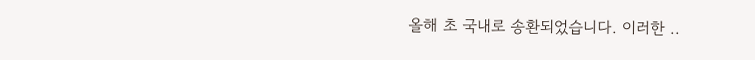올해 초 국내로 송환되었습니다. 이러한 ..